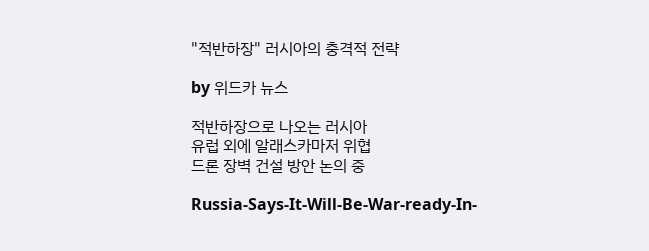"적반하장" 러시아의 충격적 전략

by 위드카 뉴스

적반하장으로 나오는 러시아
유럽 외에 알래스카마저 위협
드론 장벽 건설 방안 논의 중

Russia-Says-It-Will-Be-War-ready-In-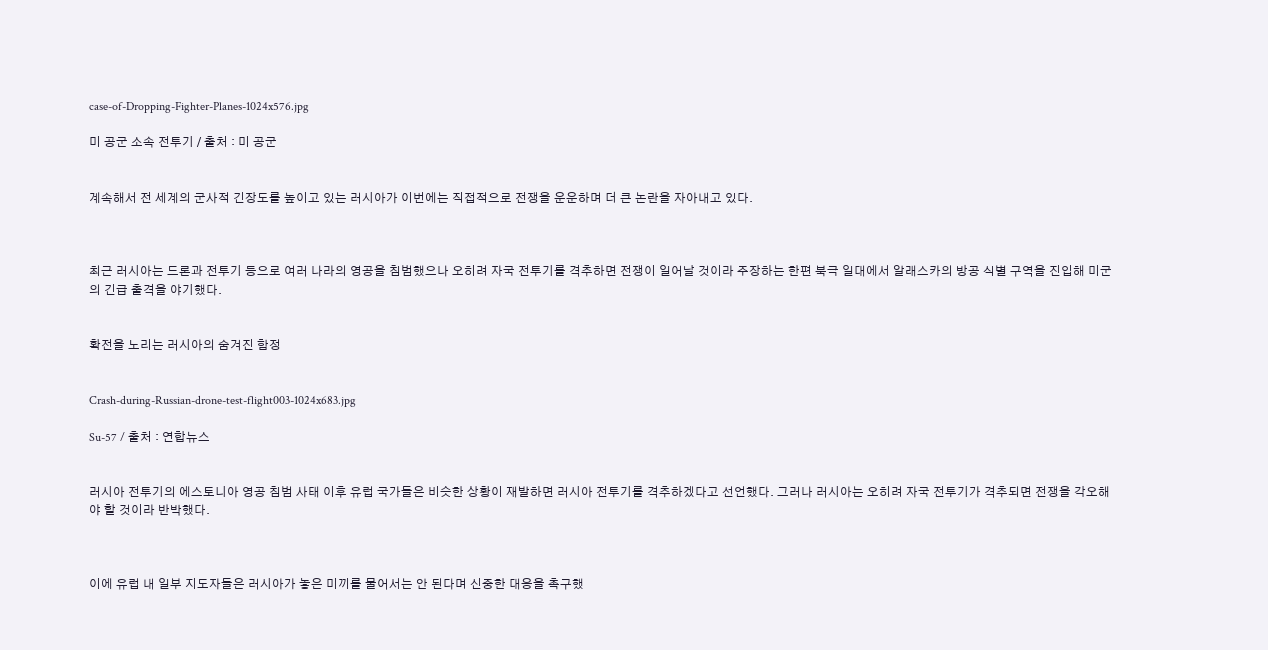case-of-Dropping-Fighter-Planes-1024x576.jpg

미 공군 소속 전투기 / 출처 : 미 공군


계속해서 전 세계의 군사적 긴장도를 높이고 있는 러시아가 이번에는 직접적으로 전쟁을 운운하며 더 큰 논란을 자아내고 있다.



최근 러시아는 드론과 전투기 등으로 여러 나라의 영공을 침범했으나 오히려 자국 전투기를 격추하면 전쟁이 일어날 것이라 주장하는 한편 북극 일대에서 알래스카의 방공 식별 구역을 진입해 미군의 긴급 출격을 야기했다.


확전을 노리는 러시아의 숨겨진 함정


Crash-during-Russian-drone-test-flight003-1024x683.jpg

Su-57 / 출처 : 연합뉴스


러시아 전투기의 에스토니아 영공 침범 사태 이후 유럽 국가들은 비슷한 상황이 재발하면 러시아 전투기를 격추하겠다고 선언했다. 그러나 러시아는 오히려 자국 전투기가 격추되면 전쟁을 각오해야 할 것이라 반박했다.



이에 유럽 내 일부 지도자들은 러시아가 놓은 미끼를 물어서는 안 된다며 신중한 대응을 촉구했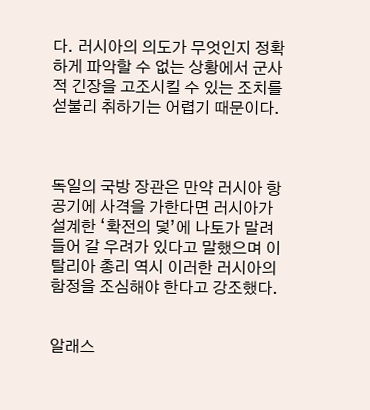다. 러시아의 의도가 무엇인지 정확하게 파악할 수 없는 상황에서 군사적 긴장을 고조시킬 수 있는 조치를 섣불리 취하기는 어렵기 때문이다.



독일의 국방 장관은 만약 러시아 항공기에 사격을 가한다면 러시아가 설계한 ‘확전의 덫’에 나토가 말려들어 갈 우려가 있다고 말했으며 이탈리아 총리 역시 이러한 러시아의 함정을 조심해야 한다고 강조했다.


알래스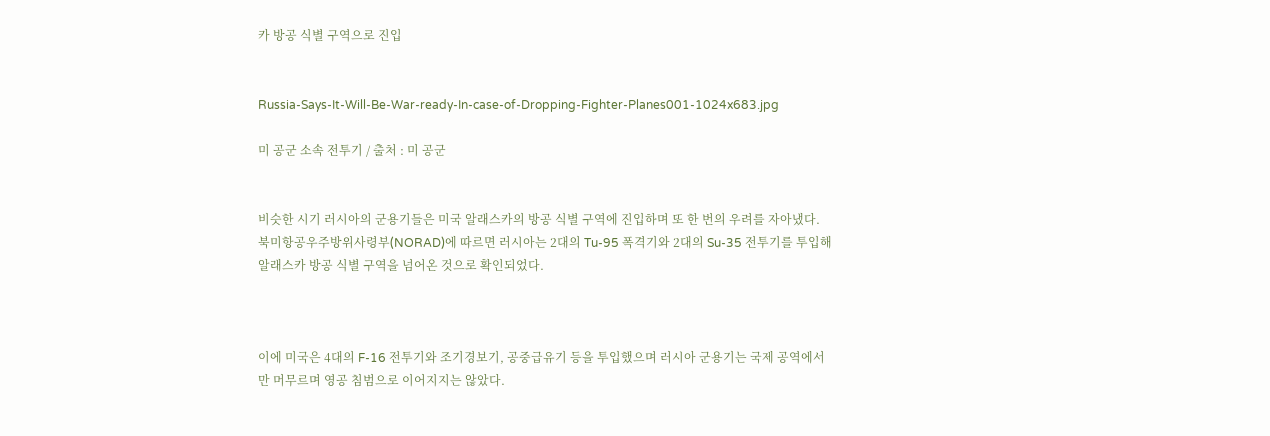카 방공 식별 구역으로 진입


Russia-Says-It-Will-Be-War-ready-In-case-of-Dropping-Fighter-Planes001-1024x683.jpg

미 공군 소속 전투기 / 출처 : 미 공군


비슷한 시기 러시아의 군용기들은 미국 알래스카의 방공 식별 구역에 진입하며 또 한 번의 우려를 자아냈다. 북미항공우주방위사령부(NORAD)에 따르면 러시아는 2대의 Tu-95 폭격기와 2대의 Su-35 전투기를 투입해 알래스카 방공 식별 구역을 넘어온 것으로 확인되었다.



이에 미국은 4대의 F-16 전투기와 조기경보기, 공중급유기 등을 투입했으며 러시아 군용기는 국제 공역에서만 머무르며 영공 침범으로 이어지지는 않았다.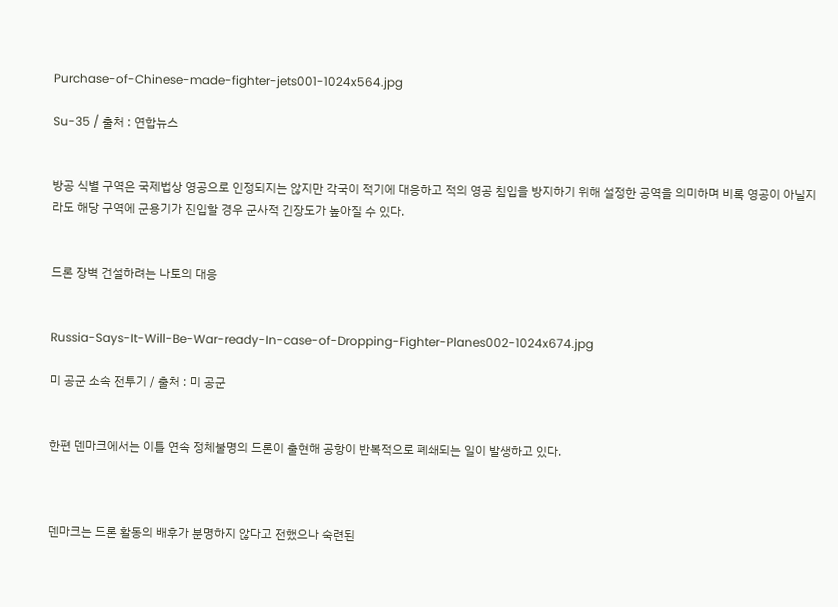Purchase-of-Chinese-made-fighter-jets001-1024x564.jpg

Su-35 / 출처 : 연합뉴스


방공 식별 구역은 국제법상 영공으로 인정되지는 않지만 각국이 적기에 대응하고 적의 영공 침입을 방지하기 위해 설정한 공역을 의미하며 비록 영공이 아닐지라도 해당 구역에 군용기가 진입할 경우 군사적 긴장도가 높아질 수 있다.


드론 장벽 건설하려는 나토의 대응


Russia-Says-It-Will-Be-War-ready-In-case-of-Dropping-Fighter-Planes002-1024x674.jpg

미 공군 소속 전투기 / 출처 : 미 공군


한편 덴마크에서는 이틀 연속 정체불명의 드론이 출현해 공항이 반복적으로 폐쇄되는 일이 발생하고 있다.



덴마크는 드론 활동의 배후가 분명하지 않다고 전했으나 숙련된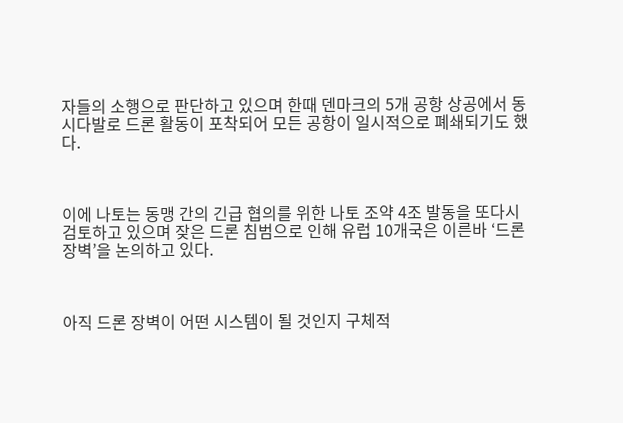자들의 소행으로 판단하고 있으며 한때 덴마크의 5개 공항 상공에서 동시다발로 드론 활동이 포착되어 모든 공항이 일시적으로 폐쇄되기도 했다.



이에 나토는 동맹 간의 긴급 협의를 위한 나토 조약 4조 발동을 또다시 검토하고 있으며 잦은 드론 침범으로 인해 유럽 10개국은 이른바 ‘드론 장벽’을 논의하고 있다.



아직 드론 장벽이 어떤 시스템이 될 것인지 구체적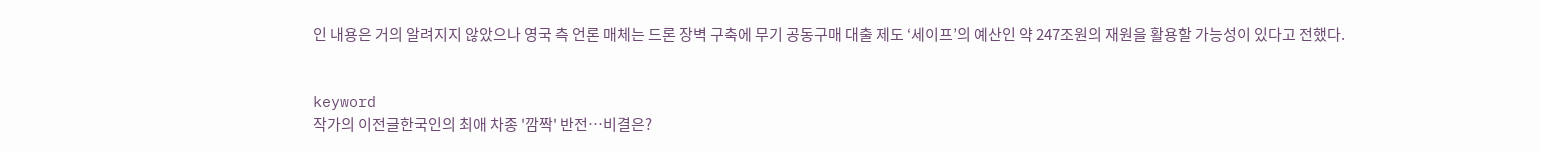인 내용은 거의 알려지지 않았으나 영국 측 언론 매체는 드론 장벽 구축에 무기 공동구매 대출 제도 ‘세이프’의 예산인 약 247조원의 재원을 활용할 가능성이 있다고 전했다.


keyword
작가의 이전글한국인의 최애 차종 '깜짝' 반전…비결은?